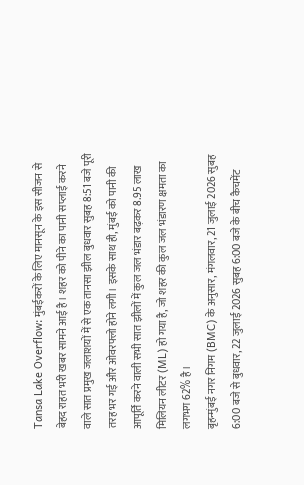Tansa Lake Overflow: मुंबईकरों के लिए मानसून के इस सीजन से बेहद राहत भरी खबर सामने आई है। शहर को पीने का पानी सप्लाई करने वाले सात प्रमुख जलाशयों में से एक तानसा झील बुधवार सुबह 8:51 बजे पूरी तरह भर गई और ओवरफ्लो होने लगी। इसके साथ ही, मुंबई को पानी की आपूर्ति करने वाली सभी सात झीलों में कुल जल भंडार बढ़कर 8.95 लाख मिलियन लीटर (ML) हो गया है, जो शहर की कुल जल भंडारण क्षमता का लगभग 62% है।
बृहन्मुंबई नगर निगम (BMC) के अनुसार, मंगलवार, 21 जुलाई 2026 सुबह 6:00 बजे से बुधवार, 22 जुलाई 2026 सुबह 6:00 बजे के बीच कैचमेंट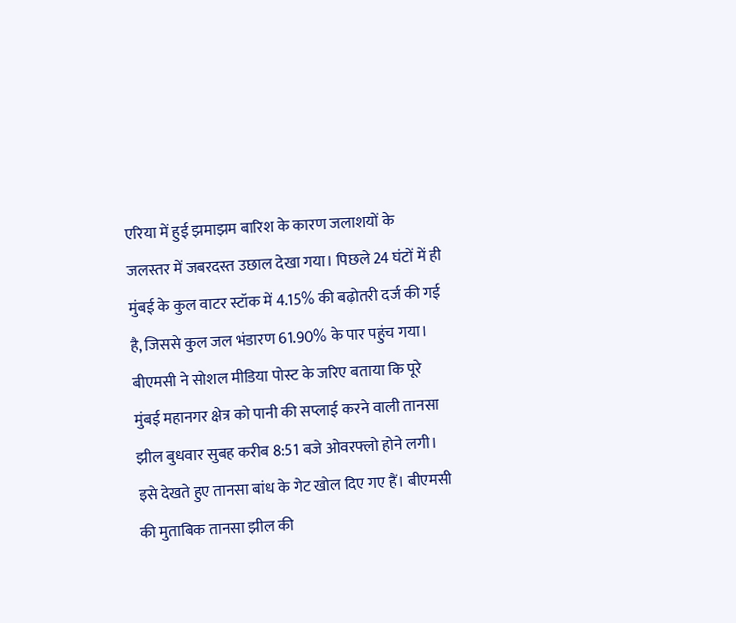एरिया में हुई झमाझम बारिश के कारण जलाशयों के जलस्तर में जबरदस्त उछाल देखा गया। पिछले 24 घंटों में ही मुंबई के कुल वाटर स्टॉक में 4.15% की बढ़ोतरी दर्ज की गई है, जिससे कुल जल भंडारण 61.90% के पार पहुंच गया।
बीएमसी ने सोशल मीडिया पोस्ट के जरिए बताया कि पूरे मुंबई महानगर क्षेत्र को पानी की सप्लाई करने वाली तानसा झील बुधवार सुबह करीब 8:51 बजे ओवरफ्लो होने लगी। इसे देखते हुए तानसा बांध के गेट खोल दिए गए हैं। बीएमसी की मुताबिक तानसा झील की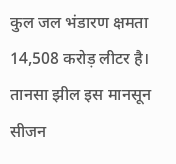कुल जल भंडारण क्षमता 14,508 करोड़ लीटर है।
तानसा झील इस मानसून सीजन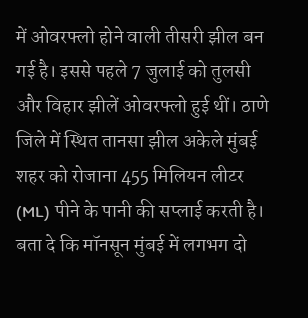में ओवरफ्लो होने वाली तीसरी झील बन गई है। इससे पहले 7 जुलाई को तुलसी और विहार झीलें ओवरफ्लो हुई थीं। ठाणे जिले में स्थित तानसा झील अकेले मुंबई शहर को रोजाना 455 मिलियन लीटर (ML) पीने के पानी की सप्लाई करती है।
बता दे कि मॉनसून मुंबई में लगभग दो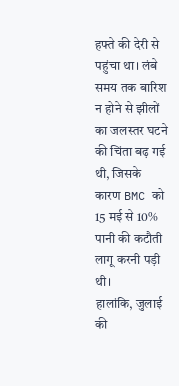हफ्ते की देरी से पहुंचा था। लंबे समय तक बारिश न होने से झीलों का जलस्तर घटने की चिंता बढ़ गई थी, जिसके कारण BMC को 15 मई से 10% पानी की कटौती लागू करनी पड़ी थी।
हालांकि, जुलाई की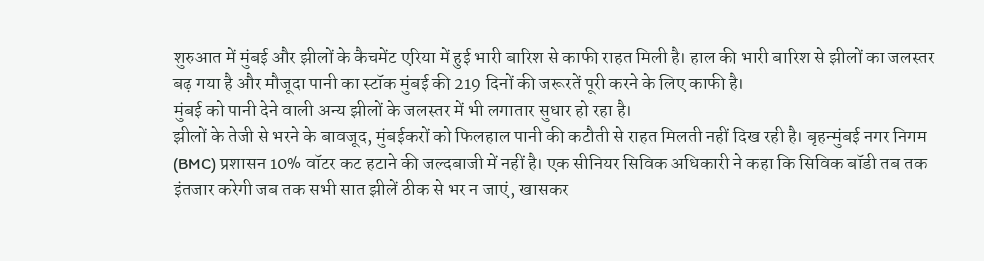शुरुआत में मुंबई और झीलों के कैचमेंट एरिया में हुई भारी बारिश से काफी राहत मिली है। हाल की भारी बारिश से झीलों का जलस्तर बढ़ गया है और मौजूदा पानी का स्टॉक मुंबई की 219 दिनों की जरूरतें पूरी करने के लिए काफी है।
मुंबई को पानी देने वाली अन्य झीलों के जलस्तर में भी लगातार सुधार हो रहा है।
झीलों के तेजी से भरने के बावजूद, मुंबईकरों को फिलहाल पानी की कटौती से राहत मिलती नहीं दिख रही है। बृहन्मुंबई नगर निगम (BMC) प्रशासन 10% वॉटर कट हटाने की जल्दबाजी में नहीं है। एक सीनियर सिविक अधिकारी ने कहा कि सिविक बॉडी तब तक इंतजार करेगी जब तक सभी सात झीलें ठीक से भर न जाएं, खासकर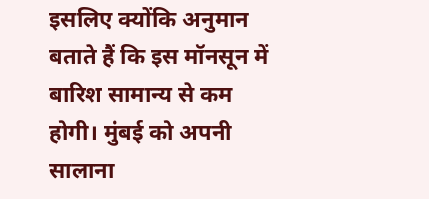इसलिए क्योंकि अनुमान बताते हैं कि इस मॉनसून में बारिश सामान्य से कम होगी। मुंबई को अपनी सालाना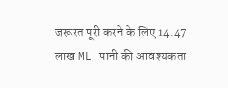जरूरत पूरी करने के लिए 14.47 लाख ML पानी की आवश्यकता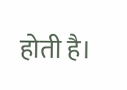होती है।